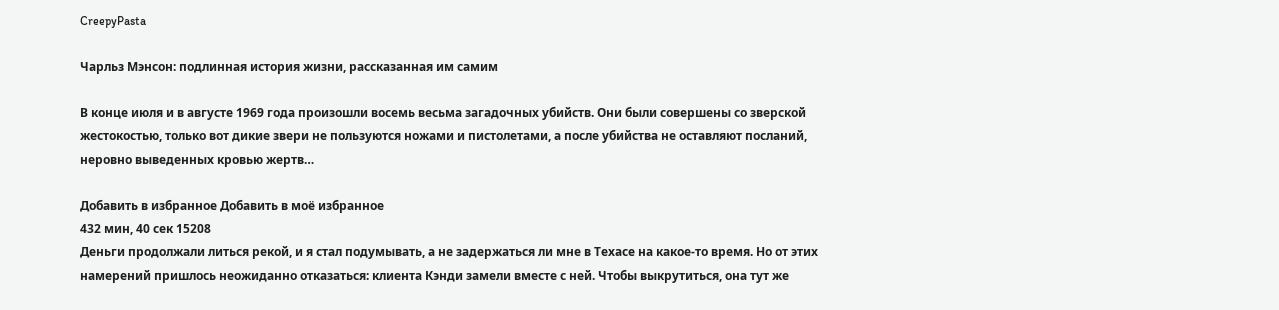CreepyPasta

Чарльз Мэнсон: подлинная история жизни, рассказанная им самим

В конце июля и в августе 1969 года произошли восемь весьма загадочных убийств. Они были совершены со зверской жестокостью, только вот дикие звери не пользуются ножами и пистолетами, а после убийства не оставляют посланий, неровно выведенных кровью жертв…

Добавить в избранное Добавить в моё избранное
432 мин, 40 сек 15208
Деньги продолжали литься рекой, и я стал подумывать, а не задержаться ли мне в Техасе на какое-то время. Но от этих намерений пришлось неожиданно отказаться: клиента Кэнди замели вместе с ней. Чтобы выкрутиться, она тут же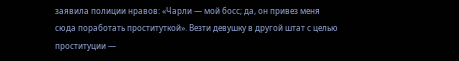заявила полиции нравов: «Чарли — мой босс; да, он привез меня сюда поработать проституткой». Везти девушку в другой штат с целью проституции —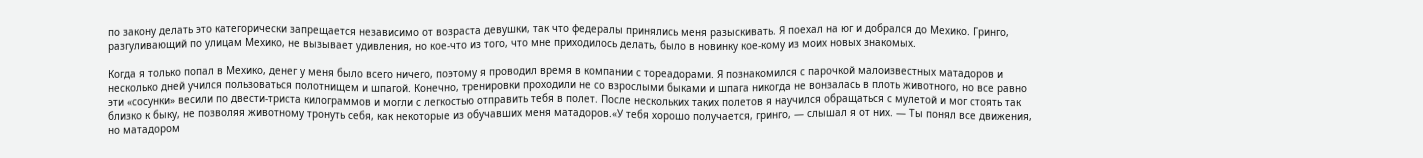по закону делать это категорически запрещается независимо от возраста девушки, так что федералы принялись меня разыскивать. Я поехал на юг и добрался до Мехико. Гринго, разгуливающий по улицам Мехико, не вызывает удивления, но кое-что из того, что мне приходилось делать, было в новинку кое-кому из моих новых знакомых.

Когда я только попал в Мехико, денег у меня было всего ничего, поэтому я проводил время в компании с тореадорами. Я познакомился с парочкой малоизвестных матадоров и несколько дней учился пользоваться полотнищем и шпагой. Конечно, тренировки проходили не со взрослыми быками и шпага никогда не вонзалась в плоть животного, но все равно эти «сосунки» весили по двести-триста килограммов и могли с легкостью отправить тебя в полет. После нескольких таких полетов я научился обращаться с мулетой и мог стоять так близко к быку, не позволяя животному тронуть себя, как некоторые из обучавших меня матадоров.«У тебя хорошо получается, гринго, — слышал я от них. — Ты понял все движения, но матадором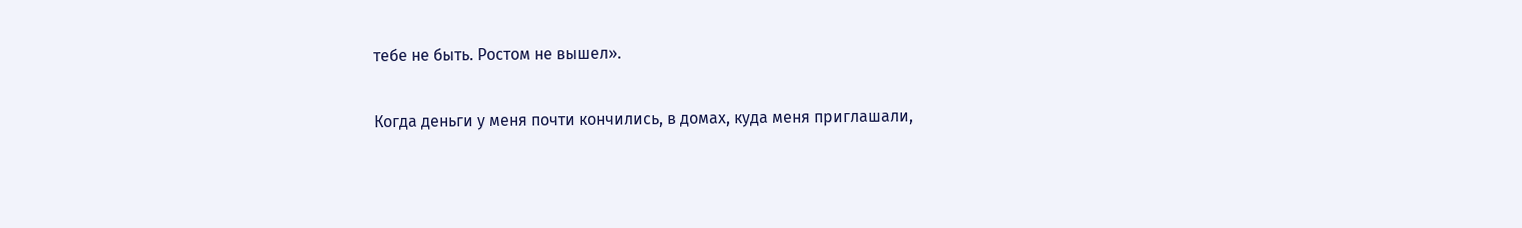тебе не быть. Ростом не вышел».

Когда деньги у меня почти кончились, в домах, куда меня приглашали,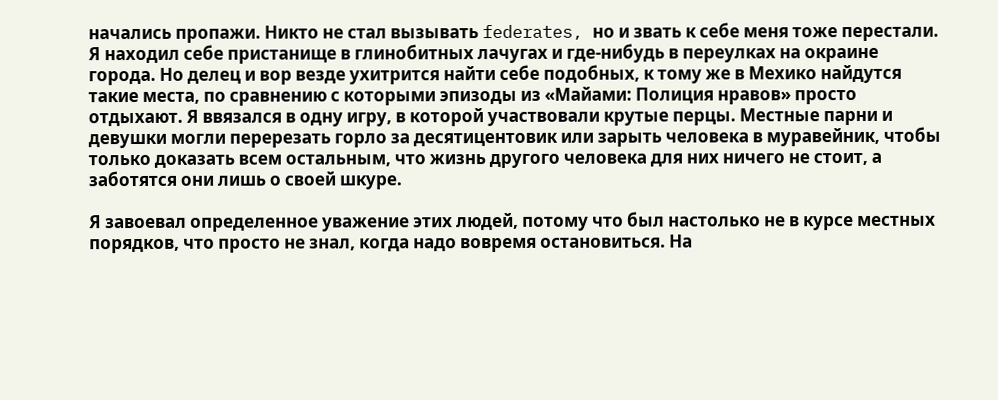начались пропажи. Никто не стал вызывать federates, но и звать к себе меня тоже перестали. Я находил себе пристанище в глинобитных лачугах и где-нибудь в переулках на окраине города. Но делец и вор везде ухитрится найти себе подобных, к тому же в Мехико найдутся такие места, по сравнению с которыми эпизоды из «Майами: Полиция нравов» просто отдыхают. Я ввязался в одну игру, в которой участвовали крутые перцы. Местные парни и девушки могли перерезать горло за десятицентовик или зарыть человека в муравейник, чтобы только доказать всем остальным, что жизнь другого человека для них ничего не стоит, а заботятся они лишь о своей шкуре.

Я завоевал определенное уважение этих людей, потому что был настолько не в курсе местных порядков, что просто не знал, когда надо вовремя остановиться. На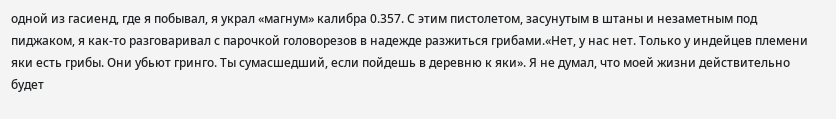одной из гасиенд, где я побывал, я украл «магнум» калибра 0.357. С этим пистолетом, засунутым в штаны и незаметным под пиджаком, я как-то разговаривал с парочкой головорезов в надежде разжиться грибами.«Нет, у нас нет. Только у индейцев племени яки есть грибы. Они убьют гринго. Ты сумасшедший, если пойдешь в деревню к яки». Я не думал, что моей жизни действительно будет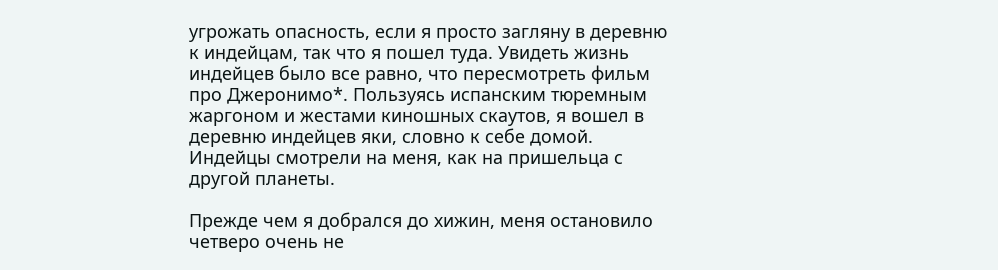угрожать опасность, если я просто загляну в деревню к индейцам, так что я пошел туда. Увидеть жизнь индейцев было все равно, что пересмотреть фильм про Джеронимо*. Пользуясь испанским тюремным жаргоном и жестами киношных скаутов, я вошел в деревню индейцев яки, словно к себе домой. Индейцы смотрели на меня, как на пришельца с другой планеты.

Прежде чем я добрался до хижин, меня остановило четверо очень не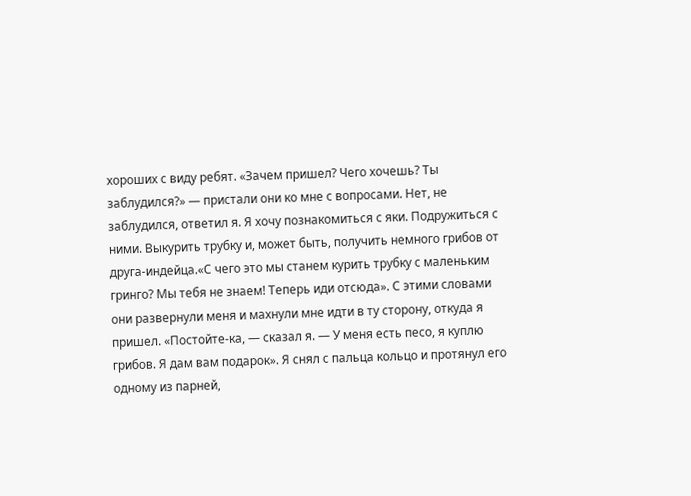хороших с виду ребят. «Зачем пришел? Чего хочешь? Ты заблудился?» — пристали они ко мне с вопросами. Нет, не заблудился, ответил я. Я хочу познакомиться с яки. Подружиться с ними. Выкурить трубку и, может быть, получить немного грибов от друга-индейца.«С чего это мы станем курить трубку с маленьким гринго? Мы тебя не знаем! Теперь иди отсюда». С этими словами они развернули меня и махнули мне идти в ту сторону, откуда я пришел. «Постойте-ка, — сказал я. — У меня есть песо, я куплю грибов. Я дам вам подарок». Я снял с пальца кольцо и протянул его одному из парней,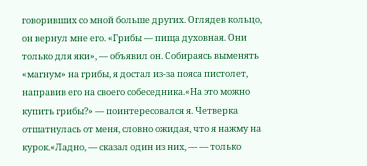говоривших со мной больше других. Оглядев кольцо, он вернул мне его. «Грибы — пища духовная. Они только для яки», — объявил он. Собираясь выменять «магнум» на грибы, я достал из-за пояса пистолет, направив его на своего собеседника.«На это можно купить грибы?» — поинтересовался я. Четверка отшатнулась от меня, словно ожидая, что я нажму на курок.«Ладно, — сказал один из них, — — только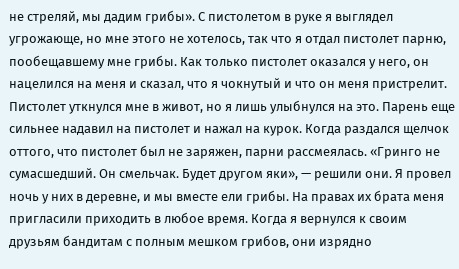не стреляй, мы дадим грибы». С пистолетом в руке я выглядел угрожающе, но мне этого не хотелось, так что я отдал пистолет парню, пообещавшему мне грибы. Как только пистолет оказался у него, он нацелился на меня и сказал, что я чокнутый и что он меня пристрелит. Пистолет уткнулся мне в живот, но я лишь улыбнулся на это. Парень еще сильнее надавил на пистолет и нажал на курок. Когда раздался щелчок оттого, что пистолет был не заряжен, парни рассмеялась. «Гринго не сумасшедший. Он смельчак. Будет другом яки», — решили они. Я провел ночь у них в деревне, и мы вместе ели грибы. На правах их брата меня пригласили приходить в любое время. Когда я вернулся к своим друзьям бандитам с полным мешком грибов, они изрядно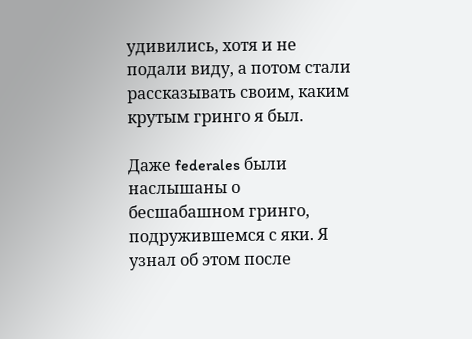удивились, хотя и не подали виду, а потом стали рассказывать своим, каким крутым гринго я был.

Даже federales были наслышаны о бесшабашном гринго, подружившемся с яки. Я узнал об этом после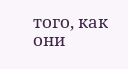того, как они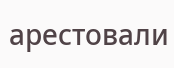арестовали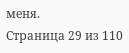меня.
Страница 29 из 110